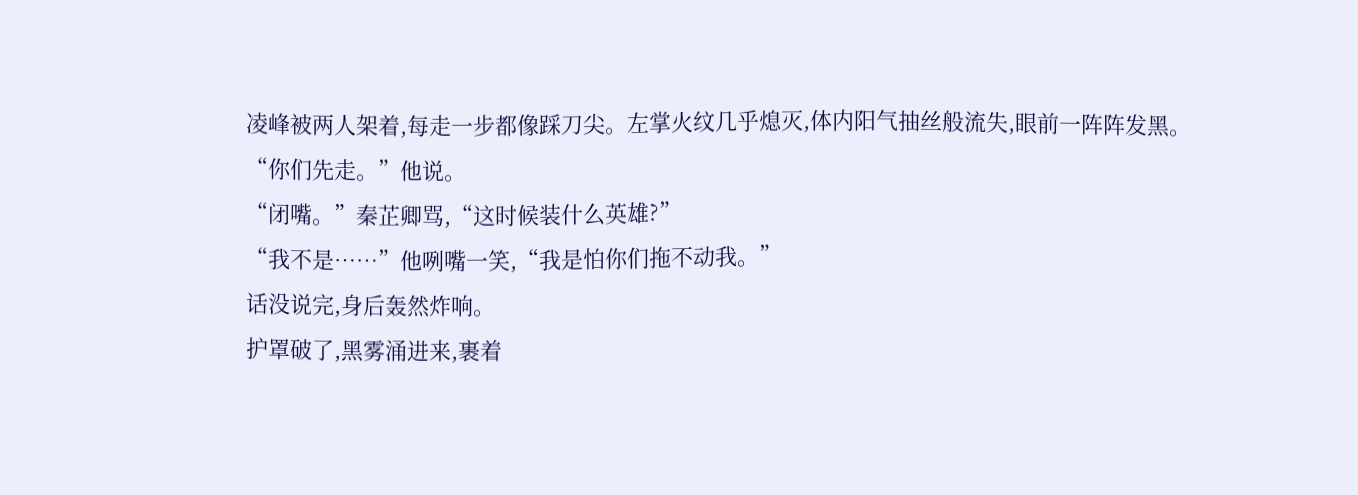凌峰被两人架着,每走一步都像踩刀尖。左掌火纹几乎熄灭,体内阳气抽丝般流失,眼前一阵阵发黑。
“你们先走。”他说。
“闭嘴。”秦芷卿骂,“这时候装什么英雄?”
“我不是……”他咧嘴一笑,“我是怕你们拖不动我。”
话没说完,身后轰然炸响。
护罩破了,黑雾涌进来,裹着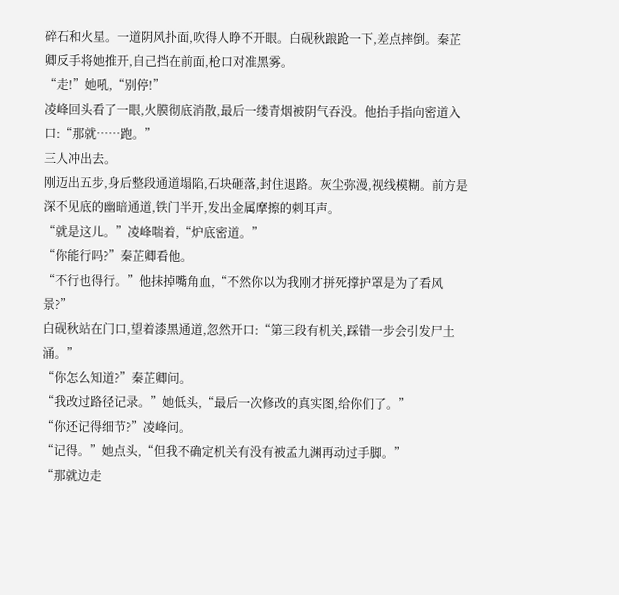碎石和火星。一道阴风扑面,吹得人睁不开眼。白砚秋踉跄一下,差点摔倒。秦芷卿反手将她推开,自己挡在前面,枪口对准黑雾。
“走!”她吼,“别停!”
凌峰回头看了一眼,火膜彻底消散,最后一缕青烟被阴气吞没。他抬手指向密道入口:“那就……跑。”
三人冲出去。
刚迈出五步,身后整段通道塌陷,石块砸落,封住退路。灰尘弥漫,视线模糊。前方是深不见底的幽暗通道,铁门半开,发出金属摩擦的刺耳声。
“就是这儿。”凌峰喘着,“炉底密道。”
“你能行吗?”秦芷卿看他。
“不行也得行。”他抹掉嘴角血,“不然你以为我刚才拼死撑护罩是为了看风景?”
白砚秋站在门口,望着漆黑通道,忽然开口:“第三段有机关,踩错一步会引发尸土涌。”
“你怎么知道?”秦芷卿问。
“我改过路径记录。”她低头,“最后一次修改的真实图,给你们了。”
“你还记得细节?”凌峰问。
“记得。”她点头,“但我不确定机关有没有被孟九渊再动过手脚。”
“那就边走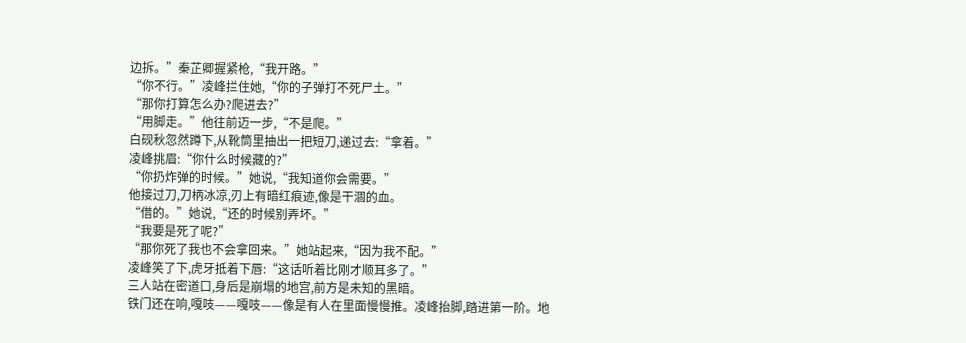边拆。”秦芷卿握紧枪,“我开路。”
“你不行。”凌峰拦住她,“你的子弹打不死尸土。”
“那你打算怎么办?爬进去?”
“用脚走。”他往前迈一步,“不是爬。”
白砚秋忽然蹲下,从靴筒里抽出一把短刀,递过去:“拿着。”
凌峰挑眉:“你什么时候藏的?”
“你扔炸弹的时候。”她说,“我知道你会需要。”
他接过刀,刀柄冰凉,刃上有暗红痕迹,像是干涸的血。
“借的。”她说,“还的时候别弄坏。”
“我要是死了呢?”
“那你死了我也不会拿回来。”她站起来,“因为我不配。”
凌峰笑了下,虎牙抵着下唇:“这话听着比刚才顺耳多了。”
三人站在密道口,身后是崩塌的地宫,前方是未知的黑暗。
铁门还在响,嘎吱——嘎吱——像是有人在里面慢慢推。凌峰抬脚,踏进第一阶。地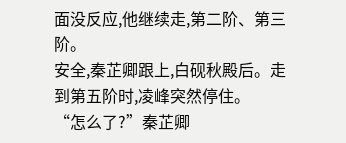面没反应,他继续走,第二阶、第三阶。
安全,秦芷卿跟上,白砚秋殿后。走到第五阶时,凌峰突然停住。
“怎么了?”秦芷卿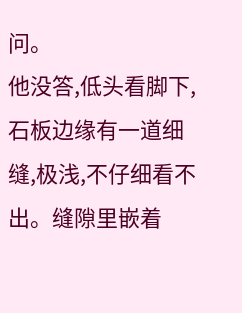问。
他没答,低头看脚下,石板边缘有一道细缝,极浅,不仔细看不出。缝隙里嵌着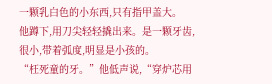一颗乳白色的小东西,只有指甲盖大。
他蹲下,用刀尖轻轻撬出来。是一颗牙齿,很小,带着弧度,明显是小孩的。
“枉死童的牙。”他低声说,“穿炉芯用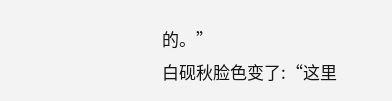的。”
白砚秋脸色变了:“这里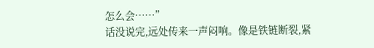怎么会……”
话没说完,远处传来一声闷响。像是铁链断裂,紧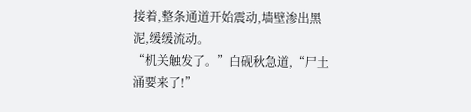接着,整条通道开始震动,墙壁渗出黑泥,缓缓流动。
“机关触发了。”白砚秋急道,“尸土涌要来了!”